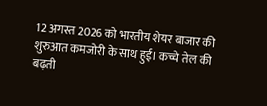12 अगस्त 2026 को भारतीय शेयर बाजार की शुरुआत कमजोरी के साथ हुई। कच्चे तेल की बढ़ती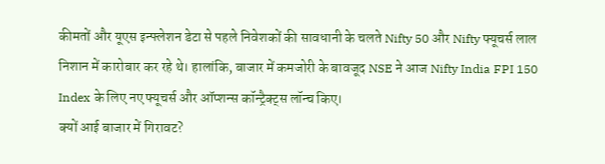कीमतों और यूएस इन्फ्लेशन डेटा से पहले निवेशकों की सावधानी के चलते Nifty 50 और Nifty फ्यूचर्स लाल निशान में कारोबार कर रहे थे। हालांकि, बाजार में कमजोरी के बावजूद NSE ने आज Nifty India FPI 150 Index के लिए नए फ्यूचर्स और ऑप्शन्स कॉन्ट्रैक्ट्स लॉन्च किए।
क्यों आई बाजार में गिरावट?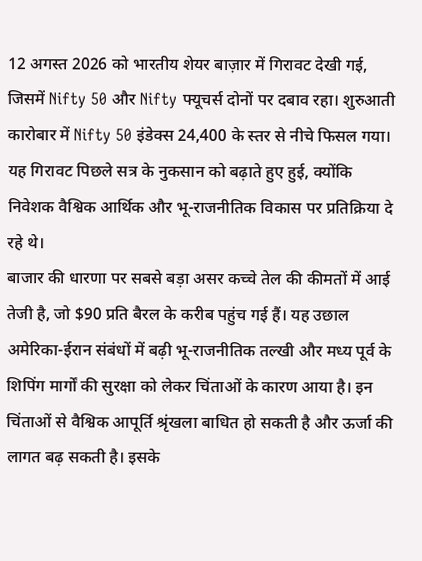12 अगस्त 2026 को भारतीय शेयर बाज़ार में गिरावट देखी गई, जिसमें Nifty 50 और Nifty फ्यूचर्स दोनों पर दबाव रहा। शुरुआती कारोबार में Nifty 50 इंडेक्स 24,400 के स्तर से नीचे फिसल गया। यह गिरावट पिछले सत्र के नुकसान को बढ़ाते हुए हुई, क्योंकि निवेशक वैश्विक आर्थिक और भू-राजनीतिक विकास पर प्रतिक्रिया दे रहे थे।
बाजार की धारणा पर सबसे बड़ा असर कच्चे तेल की कीमतों में आई तेजी है, जो $90 प्रति बैरल के करीब पहुंच गई हैं। यह उछाल अमेरिका-ईरान संबंधों में बढ़ी भू-राजनीतिक तल्खी और मध्य पूर्व के शिपिंग मार्गों की सुरक्षा को लेकर चिंताओं के कारण आया है। इन चिंताओं से वैश्विक आपूर्ति श्रृंखला बाधित हो सकती है और ऊर्जा की लागत बढ़ सकती है। इसके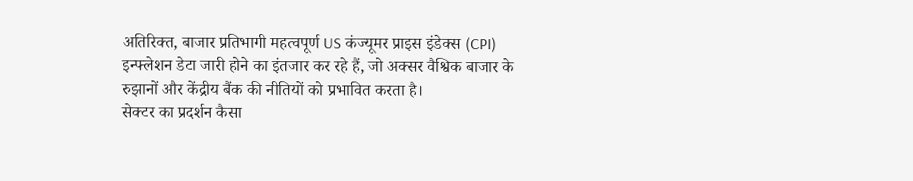अतिरिक्त, बाजार प्रतिभागी महत्वपूर्ण US कंज्यूमर प्राइस इंडेक्स (CPI) इन्फ्लेशन डेटा जारी होने का इंतजार कर रहे हैं, जो अक्सर वैश्विक बाजार के रुझानों और केंद्रीय बैंक की नीतियों को प्रभावित करता है।
सेक्टर का प्रदर्शन कैसा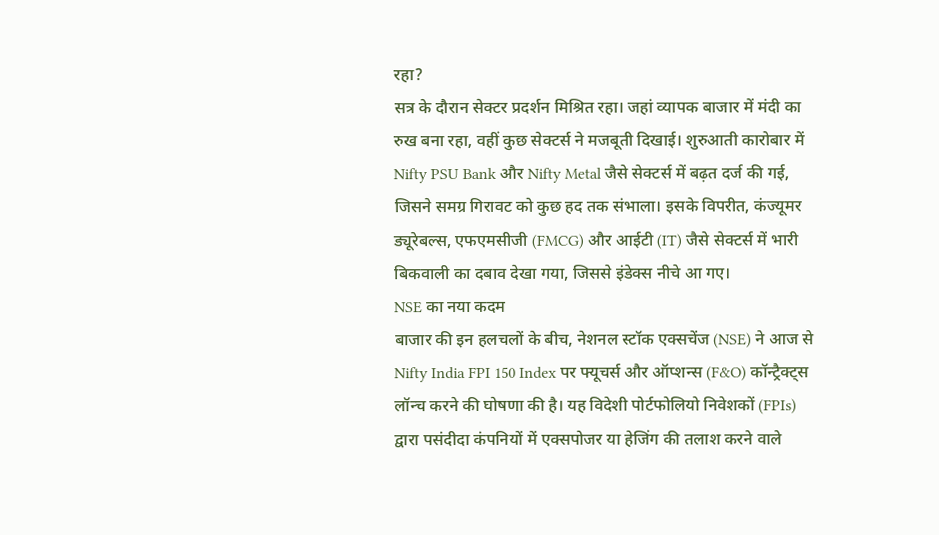रहा?
सत्र के दौरान सेक्टर प्रदर्शन मिश्रित रहा। जहां व्यापक बाजार में मंदी का रुख बना रहा, वहीं कुछ सेक्टर्स ने मजबूती दिखाई। शुरुआती कारोबार में Nifty PSU Bank और Nifty Metal जैसे सेक्टर्स में बढ़त दर्ज की गई, जिसने समग्र गिरावट को कुछ हद तक संभाला। इसके विपरीत, कंज्यूमर ड्यूरेबल्स, एफएमसीजी (FMCG) और आईटी (IT) जैसे सेक्टर्स में भारी बिकवाली का दबाव देखा गया, जिससे इंडेक्स नीचे आ गए।
NSE का नया कदम
बाजार की इन हलचलों के बीच, नेशनल स्टॉक एक्सचेंज (NSE) ने आज से Nifty India FPI 150 Index पर फ्यूचर्स और ऑप्शन्स (F&O) कॉन्ट्रैक्ट्स लॉन्च करने की घोषणा की है। यह विदेशी पोर्टफोलियो निवेशकों (FPIs) द्वारा पसंदीदा कंपनियों में एक्सपोजर या हेजिंग की तलाश करने वाले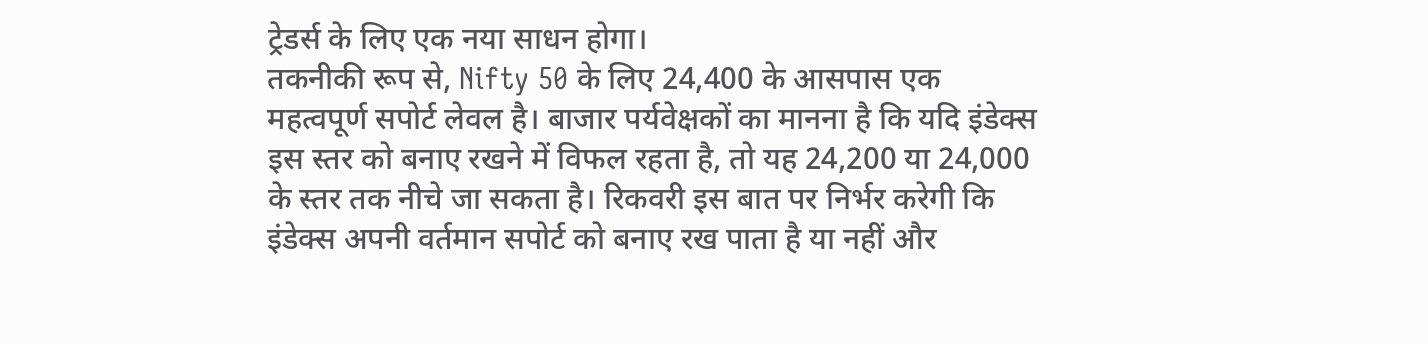ट्रेडर्स के लिए एक नया साधन होगा।
तकनीकी रूप से, Nifty 50 के लिए 24,400 के आसपास एक महत्वपूर्ण सपोर्ट लेवल है। बाजार पर्यवेक्षकों का मानना है कि यदि इंडेक्स इस स्तर को बनाए रखने में विफल रहता है, तो यह 24,200 या 24,000 के स्तर तक नीचे जा सकता है। रिकवरी इस बात पर निर्भर करेगी कि इंडेक्स अपनी वर्तमान सपोर्ट को बनाए रख पाता है या नहीं और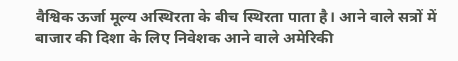वैश्विक ऊर्जा मूल्य अस्थिरता के बीच स्थिरता पाता है। आने वाले सत्रों में बाजार की दिशा के लिए निवेशक आने वाले अमेरिकी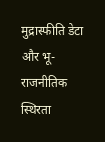मुद्रास्फीति डेटा और भू-राजनीतिक स्थिरता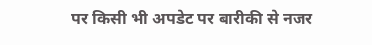पर किसी भी अपडेट पर बारीकी से नजर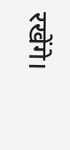रखेंगे।